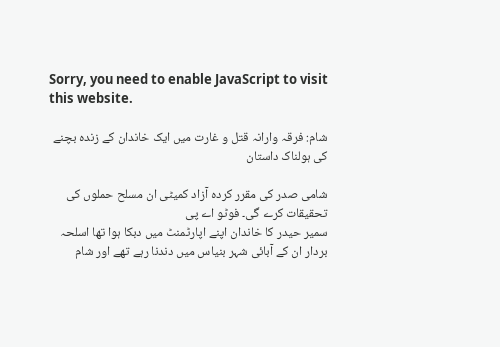Sorry, you need to enable JavaScript to visit this website.

شام: فرقہ وارانہ قتل و غارت میں ایک خاندان کے زندہ بچنے کی ہولناک داستان

شامی صدر کی مقرر کردہ آزاد کمیٹی ان مسلح حملوں کی تحقیقات کرے گی۔ فوٹو اے پی
سمیر حیدر کا خاندان اپنے اپارٹمنٹ میں دبکا ہوا تھا اسلحہ  بردار ان کے آبائی شہر بنیاس میں دندنا رہے تھے اور شام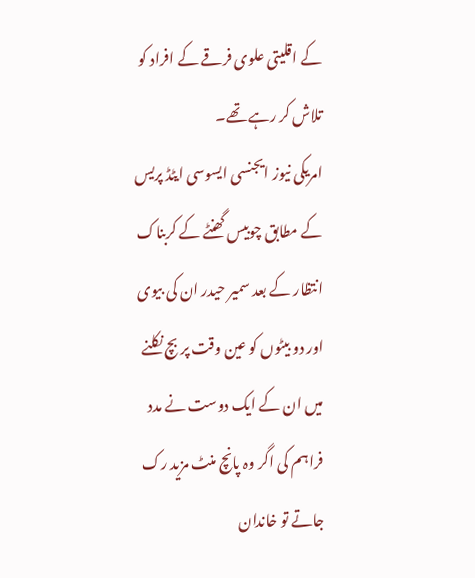کے اقلیتی علوی فرقے کے افراد کو تلاش کر رہے تھے۔
امریکی نیوز ایجنسی ایسوسی ایٹڈ پریس کے مطابق چوبیس گھنٹے کے کربناک انتظار کے بعد سمیر حیدر ان کی بیوی اور دو بیٹوں کو عین وقت پر بچ نکلنے میں ان کے ایک دوست نے مدد فراہم کی اگر وہ پانچ منٹ مزید رک جاتے تو خاندان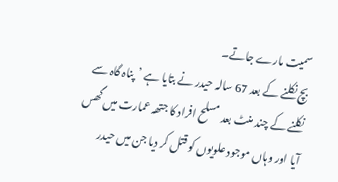سمیت مارے جاتے۔
بچ نکلنے کے بعد 67 سالہ حیدر نے بتایا ہے ’پناہ گاہ سے نکلنے کے چند منٹ بعد مسلح افراد کا جتھہ عمارت میں گھس آیا اور وہاں موجود علویوں کو قتل کر دیا جن میں حیدر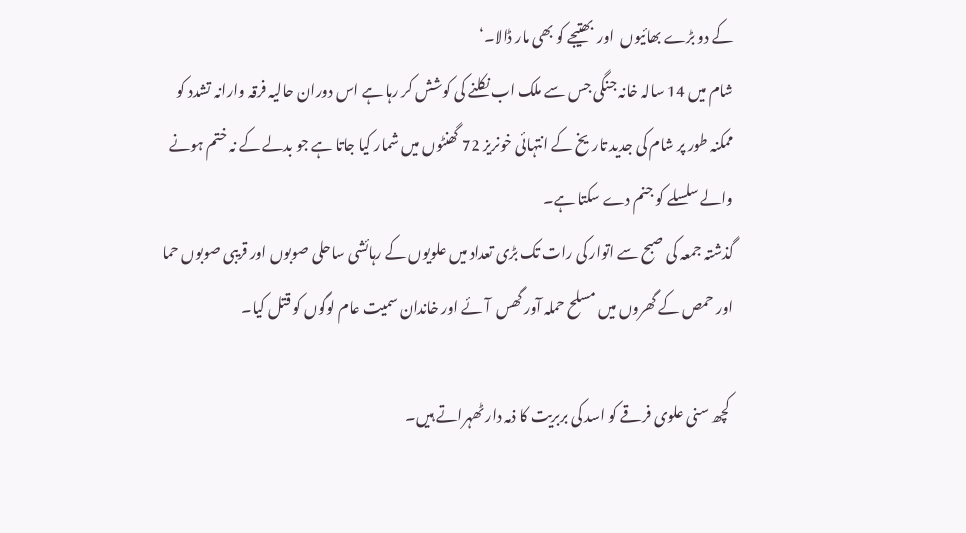کے دو بڑے بھائیوں  اور  بھتیجے کو بھی مار ڈالا۔‘
شام میں 14 سالہ خانہ جنگی جس سے ملک اب نکلنے کی کوشش کر رہا ہے اس دوران حالیہ فرقہ وارانہ تشدد کو ممکنہ طور پر شام کی جدید تاریخ کے انتہائی خونریز 72 گھنٹوں میں شمار کیا جاتا ہے جو بدلے کے نہ ختم ہونے والے سلسلے کو جنم دے سکتا ہے۔
گذشتہ جمعہ کی صبح سے اتوار کی رات تک بڑی تعداد میں علویوں کے رہائشی ساحلی صوبوں اور قریبی صوبوں حما اور حمص کے گھروں میں مسلح حملہ آور گھس  آئے اور خاندان سمیت عام لوگوں کو قتل کیا۔

 کچھ سنی علوی فرقے کو اسد کی بربریت کا ذمہ دار ٹھہراتے ہیں۔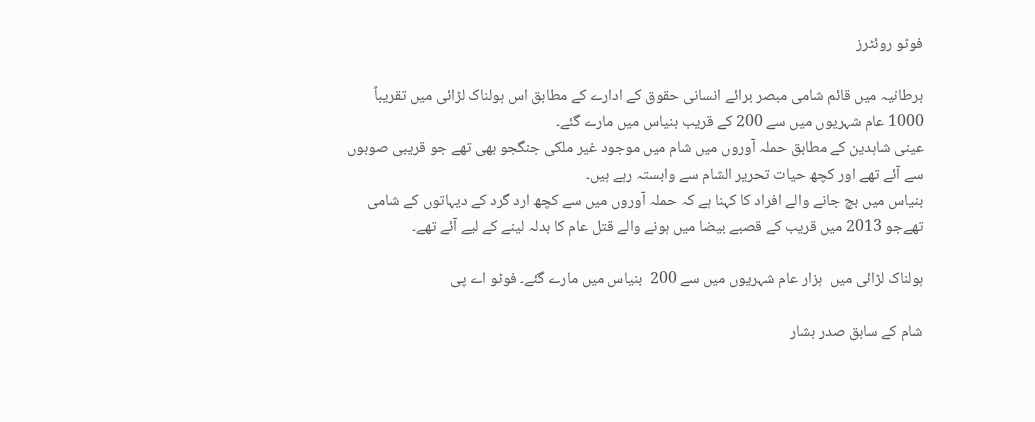فوٹو روئٹرز

برطانیہ میں قائم شامی مبصر برائے انسانی حقوق کے ادارے کے مطابق اس ہولناک لڑائی میں تقریباً 1000 عام شہریوں میں سے 200 کے قریب بنیاس میں مارے گئے۔
عینی شاہدین کے مطابق حملہ آوروں میں شام میں موجود غیر ملکی جنگجو بھی تھے جو قریبی صوبوں سے آئے تھے اور کچھ حیات تحریر الشام سے وابستہ رہے ہیں۔
بنیاس میں بچ جانے والے افراد کا کہنا ہے کہ حملہ آوروں میں سے کچھ ارد گرد کے دیہاتوں کے شامی تھےجو 2013 میں قریب کے قصبے بیضا میں ہونے والے قتل عام کا بدلہ لینے کے لیے آئے تھے۔

ہولناک لڑائی میں  ہزار عام شہریوں میں سے 200  بنیاس میں مارے گئے۔ فوٹو اے پی

شام کے سابق صدر بشار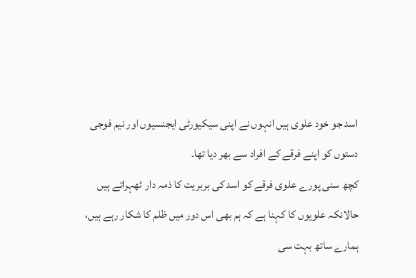اسد جو خود علوی ہیں انہوں نے اپنی سیکیورٹی ایجنسیوں اور نیم فوجی دستوں کو اپنے فرقے کے افراد سے بھر دیا تھا۔
کچھ سنی پورے علوی فرقے کو اسد کی بربریت کا ذمہ دار ٹھہراتے ہیں حالانکہ علویوں کا کہنا ہے کہ ہم بھی اس دور میں ظلم کا شکار رہے ہیں، ہمارے ساتھ بہت سی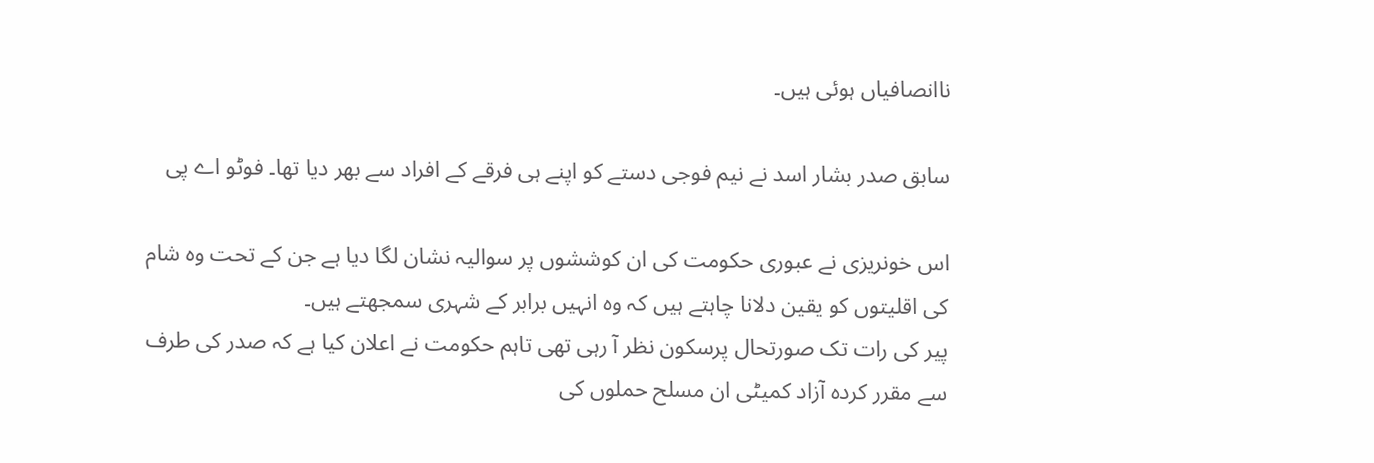ناانصافیاں ہوئی ہیں۔

سابق صدر بشار اسد نے نیم فوجی دستے کو اپنے ہی فرقے کے افراد سے بھر دیا تھا۔ فوٹو اے پی

اس خونریزی نے عبوری حکومت کی ان کوششوں پر سوالیہ نشان لگا دیا ہے جن کے تحت وہ شام کی اقلیتوں کو یقین دلانا چاہتے ہیں کہ وہ انہیں برابر کے شہری سمجھتے ہیں۔
پیر کی رات تک صورتحال پرسکون نظر آ رہی تھی تاہم حکومت نے اعلان کیا ہے کہ صدر کی طرف سے مقرر کردہ آزاد کمیٹی ان مسلح حملوں کی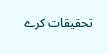تحقیقات کرے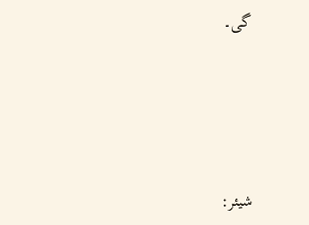گی۔




شیئر: